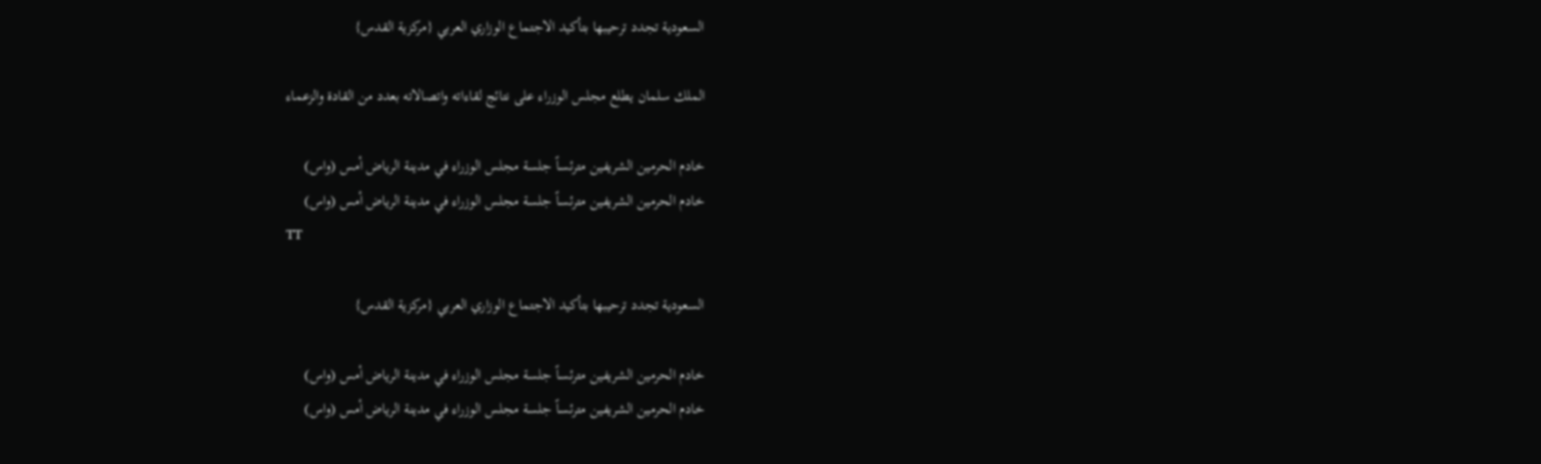السعودية تجدد ترحيبها بتأكيد الاجتماع الوزاري العربي {مركزية القدس}

الملك سلمان يطلع مجلس الوزراء على نتائج لقاءاته واتصالاته بعدد من القادة والزعماء

خادم الحرمين الشريفين مترئساً جلسة مجلس الوزراء في مدينة الرياض أمس (واس)
خادم الحرمين الشريفين مترئساً جلسة مجلس الوزراء في مدينة الرياض أمس (واس)
TT

السعودية تجدد ترحيبها بتأكيد الاجتماع الوزاري العربي {مركزية القدس}

خادم الحرمين الشريفين مترئساً جلسة مجلس الوزراء في مدينة الرياض أمس (واس)
خادم الحرمين الشريفين مترئساً جلسة مجلس الوزراء في مدينة الرياض أمس (واس)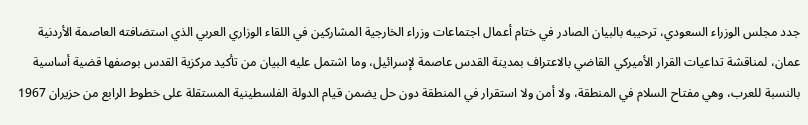جدد مجلس الوزراء السعودي، ترحيبه بالبيان الصادر في ختام أعمال اجتماعات وزراء الخارجية المشاركين في اللقاء الوزاري العربي الذي استضافته العاصمة الأردنية عمان، لمناقشة تداعيات القرار الأميركي القاضي بالاعتراف بمدينة القدس عاصمة لإسرائيل، وما اشتمل عليه البيان من تأكيد مركزية القدس بوصفها قضية أساسية بالنسبة للعرب، وهي مفتاح السلام في المنطقة، ولا أمن ولا استقرار في المنطقة دون حل يضمن قيام الدولة الفلسطينية المستقلة على خطوط الرابع من حزيران 1967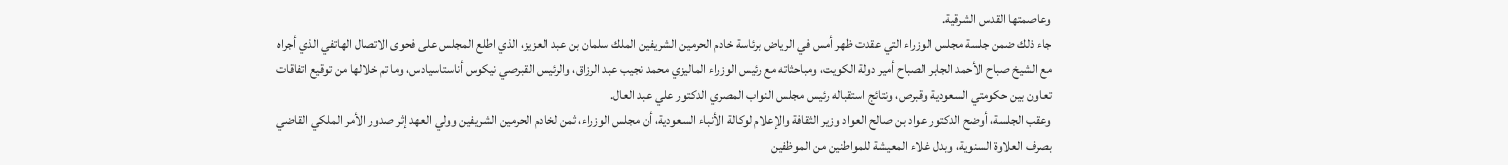وعاصمتها القدس الشرقية.
جاء ذلك ضمن جلسة مجلس الوزراء التي عقدت ظهر أمس في الرياض برئاسة خادم الحرمين الشريفين الملك سلمان بن عبد العزيز، الذي اطلع المجلس على فحوى الاتصال الهاتفي الذي أجراه مع الشيخ صباح الأحمد الجابر الصباح أمير دولة الكويت، ومباحثاته مع رئيس الوزراء الماليزي محمد نجيب عبد الرزاق، والرئيس القبرصي نيكوس أناستاسيادس، وما تم خلالها من توقيع اتفاقات تعاون بين حكومتي السعودية وقبرص، ونتائج استقباله رئيس مجلس النواب المصري الدكتور علي عبد العال.
وعقب الجلسة، أوضح الدكتور عواد بن صالح العواد وزير الثقافة والإعلام لوكالة الأنباء السعودية، أن مجلس الوزراء، ثمن لخادم الحرمين الشريفين وولي العهد إثر صدور الأمر الملكي القاضي بصرف العلاوة السنوية، وبدل غلاء المعيشة للمواطنين من الموظفين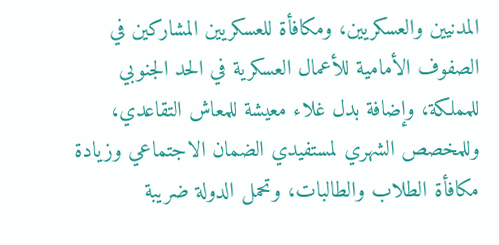المدنيين والعسكريين، ومكافأة للعسكريين المشاركين في الصفوف الأمامية للأعمال العسكرية في الحد الجنوبي للمملكة، وإضافة بدل غلاء معيشة للمعاش التقاعدي، وللمخصص الشهري لمستفيدي الضمان الاجتماعي وزيادة مكافأة الطلاب والطالبات، وتحمل الدولة ضريبة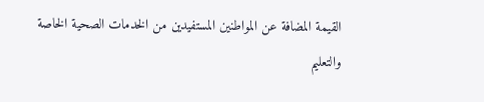القيمة المضافة عن المواطنين المستفيدين من الخدمات الصحية الخاصة والتعليم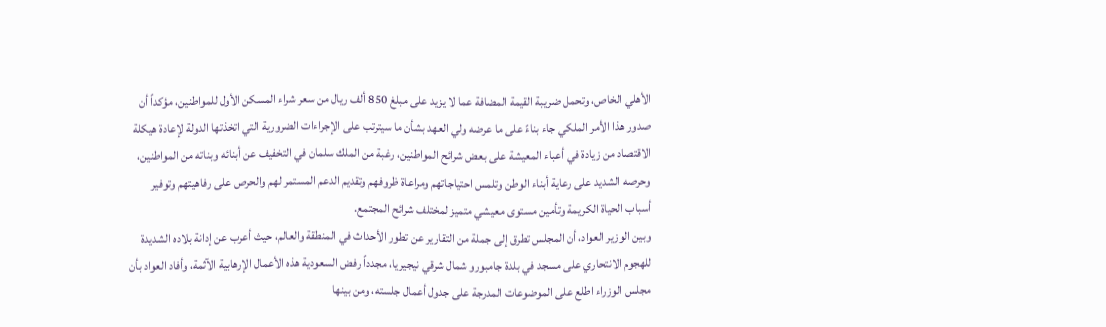الأهلي الخاص، وتحمل ضريبة القيمة المضافة عما لا يزيد على مبلغ 850 ألف ريال من سعر شراء المسكن الأول للمواطنين، مؤكداً أن صدور هذا الأمر الملكي جاء بناءً على ما عرضه ولي العهد بشأن ما سيترتب على الإجراءات الضرورية التي اتخذتها الدولة لإعادة هيكلة الاقتصاد من زيادة في أعباء المعيشة على بعض شرائح المواطنين، رغبة من الملك سلمان في التخفيف عن أبنائه وبناته من المواطنين، وحرصه الشديد على رعاية أبناء الوطن وتلمس احتياجاتهم ومراعاة ظروفهم وتقديم الدعم المستمر لهم والحرص على رفاهيتهم وتوفير أسباب الحياة الكريمة وتأمين مستوى معيشي متميز لمختلف شرائح المجتمع.
وبين الوزير العواد، أن المجلس تطرق إلى جملة من التقارير عن تطور الأحداث في المنطقة والعالم، حيث أعرب عن إدانة بلاده الشديدة للهجوم الانتحاري على مسجد في بلدة جامبورو شمال شرقي نيجيريا، مجدداً رفض السعودية هذه الأعمال الإرهابية الآثمة، وأفاد العواد بأن مجلس الوزراء اطلع على الموضوعات المدرجة على جدول أعمال جلسته، ومن بينها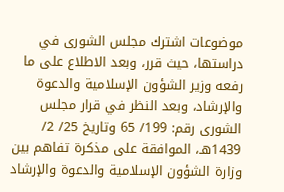موضوعات اشترك مجلس الشورى في دراستها، حيث قرر، وبعد الاطلاع على ما رفعه وزير الشؤون الإسلامية والدعوة والإرشاد، وبعد النظر في قرار مجلس الشورى رقم: 199/ 65 وتاريخ 25/ 2/ 1439هـ، الموافقة على مذكرة تفاهم بين وزارة الشؤون الإسلامية والدعوة والإرشاد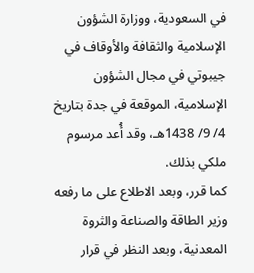في السعودية، ووزارة الشؤون الإسلامية والثقافة والأوقاف في جيبوتي في مجال الشؤون الإسلامية، الموقعة في جدة بتاريخ 4/ 9/ 1438هـ، وقد أُعد مرسوم ملكي بذلك.
كما قرر، وبعد الاطلاع على ما رفعه وزير الطاقة والصناعة والثروة المعدنية، وبعد النظر في قرار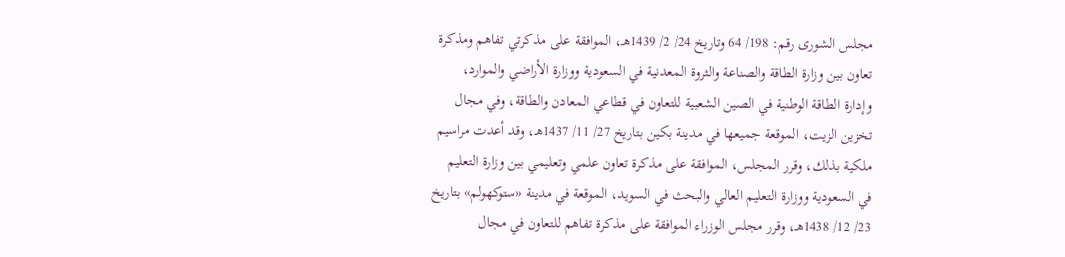مجلس الشورى رقم: 198/ 64 وتاريخ 24/ 2/ 1439هـ، الموافقة على مذكرتي تفاهم ومذكرة تعاون بين وزارة الطاقة والصناعة والثروة المعدنية في السعودية ووزارة الأراضي والموارد، وإدارة الطاقة الوطنية في الصين الشعبية للتعاون في قطاعي المعادن والطاقة، وفي مجال تخزين الزيت، الموقعة جميعها في مدينة بكين بتاريخ 27/ 11/ 1437هـ، وقد أعدت مراسيم ملكية بذلك، وقرر المجلس، الموافقة على مذكرة تعاون علمي وتعليمي بين وزارة التعليم في السعودية ووزارة التعليم العالي والبحث في السويد، الموقعة في مدينة «ستوكهولم» بتاريخ 23/ 12/ 1438هـ، وقرر مجلس الوزراء الموافقة على مذكرة تفاهم للتعاون في مجال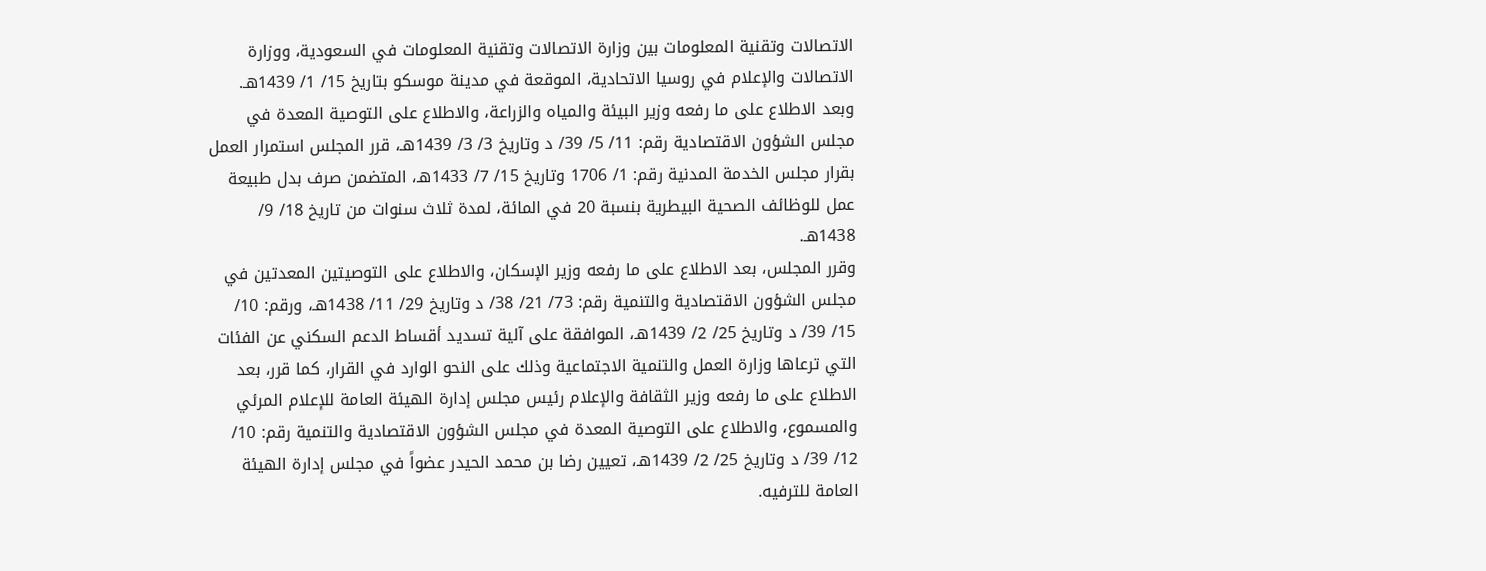الاتصالات وتقنية المعلومات بين وزارة الاتصالات وتقنية المعلومات في السعودية، ووزارة الاتصالات والإعلام في روسيا الاتحادية، الموقعة في مدينة موسكو بتاريخ 15/ 1/ 1439هـ.
وبعد الاطلاع على ما رفعه وزير البيئة والمياه والزراعة، والاطلاع على التوصية المعدة في مجلس الشؤون الاقتصادية رقم: 11/ 5/ 39/ د وتاريخ 3/ 3/ 1439هـ، قرر المجلس استمرار العمل بقرار مجلس الخدمة المدنية رقم: 1/ 1706 وتاريخ 15/ 7/ 1433هـ، المتضمن صرف بدل طبيعة عمل للوظائف الصحية البيطرية بنسبة 20 في المائة، لمدة ثلاث سنوات من تاريخ 18/ 9/ 1438هـ.
وقرر المجلس، بعد الاطلاع على ما رفعه وزير الإسكان، والاطلاع على التوصيتين المعدتين في مجلس الشؤون الاقتصادية والتنمية رقم: 73/ 21/ 38/ د وتاريخ 29/ 11/ 1438هـ، ورقم: 10/ 15/ 39/ د وتاريخ 25/ 2/ 1439هـ، الموافقة على آلية تسديد أقساط الدعم السكني عن الفئات التي ترعاها وزارة العمل والتنمية الاجتماعية وذلك على النحو الوارد في القرار، كما قرر، بعد الاطلاع على ما رفعه وزير الثقافة والإعلام رئيس مجلس إدارة الهيئة العامة للإعلام المرئي والمسموع، والاطلاع على التوصية المعدة في مجلس الشؤون الاقتصادية والتنمية رقم: 10/ 12/ 39/ د وتاريخ 25/ 2/ 1439هـ، تعيين رضا بن محمد الحيدر عضواً في مجلس إدارة الهيئة العامة للترفيه.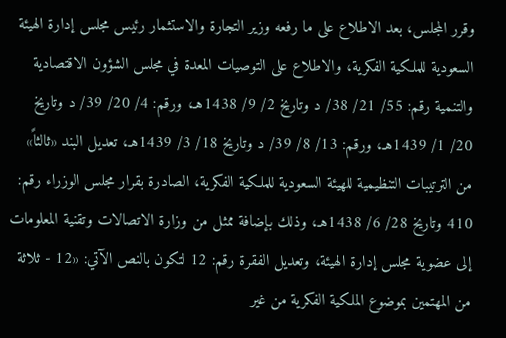وقرر المجلس، بعد الاطلاع على ما رفعه وزير التجارة والاستثمار رئيس مجلس إدارة الهيئة السعودية للملكية الفكرية، والاطلاع على التوصيات المعدة في مجلس الشؤون الاقتصادية والتنمية رقم: 55/ 21/ 38/ د وتاريخ 2/ 9/ 1438هـ، ورقم: 4/ 20/ 39/ د وتاريخ 20/ 1/ 1439هـ، ورقم: 13/ 8/ 39/ د وتاريخ 18/ 3/ 1439هـ، تعديل البند «ثالثاً» من الترتيبات التنظيمية للهيئة السعودية للملكية الفكرية، الصادرة بقرار مجلس الوزراء رقم: 410 وتاريخ 28/ 6/ 1438هـ، وذلك بإضافة ممثل من وزارة الاتصالات وتقنية المعلومات إلى عضوية مجلس إدارة الهيئة، وتعديل الفقرة رقم: 12 لتكون بالنص الآتي: «12 - ثلاثة من المهتمين بموضوع الملكية الفكرية من غير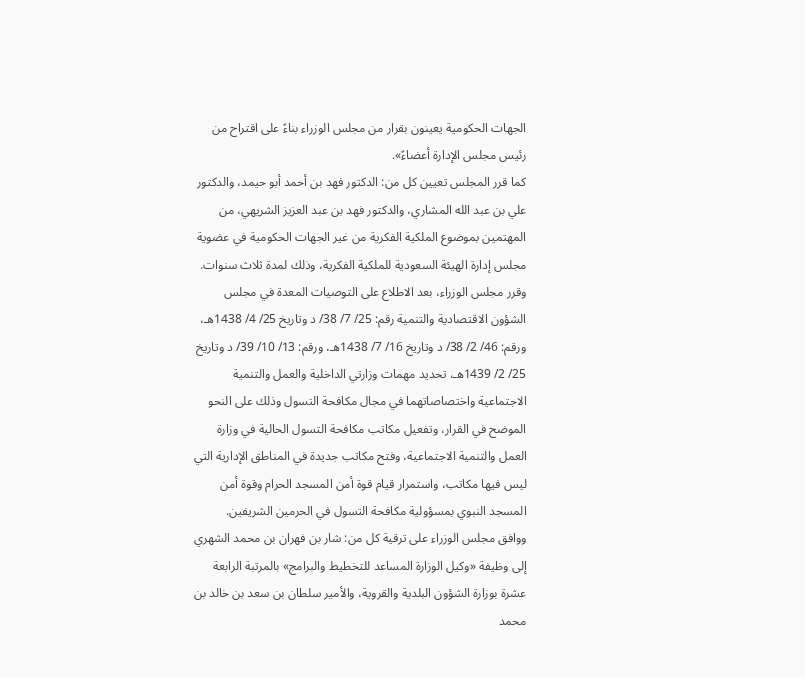الجهات الحكومية يعينون بقرار من مجلس الوزراء بناءً على اقتراح من رئيس مجلس الإدارة أعضاءً».
كما قرر المجلس تعيين كل من: الدكتور فهد بن أحمد أبو حيمد، والدكتور علي بن عبد الله المشاري، والدكتور فهد بن عبد العزيز الشريهي، من المهتمين بموضوع الملكية الفكرية من غير الجهات الحكومية في عضوية مجلس إدارة الهيئة السعودية للملكية الفكرية، وذلك لمدة ثلاث سنوات.
وقرر مجلس الوزراء، بعد الاطلاع على التوصيات المعدة في مجلس الشؤون الاقتصادية والتنمية رقم: 25/ 7/ 38/ د وتاريخ 25/ 4/ 1438هـ، ورقم: 46/ 2/ 38/ د وتاريخ 16/ 7/ 1438هـ، ورقم: 13/ 10/ 39/ د وتاريخ 25/ 2/ 1439هـ، تحديد مهمات وزارتي الداخلية والعمل والتنمية الاجتماعية واختصاصاتهما في مجال مكافحة التسول وذلك على النحو الموضح في القرار، وتفعيل مكاتب مكافحة التسول الحالية في وزارة العمل والتنمية الاجتماعية، وفتح مكاتب جديدة في المناطق الإدارية التي ليس فيها مكاتب، واستمرار قيام قوة أمن المسجد الحرام وقوة أمن المسجد النبوي بمسؤولية مكافحة التسول في الحرمين الشريفين.
ووافق مجلس الوزراء على ترقية كل من: شار بن فهران بن محمد الشهري إلى وظيفة «وكيل الوزارة المساعد للتخطيط والبرامج» بالمرتبة الرابعة عشرة بوزارة الشؤون البلدية والقروية، والأمير سلطان بن سعد بن خالد بن محمد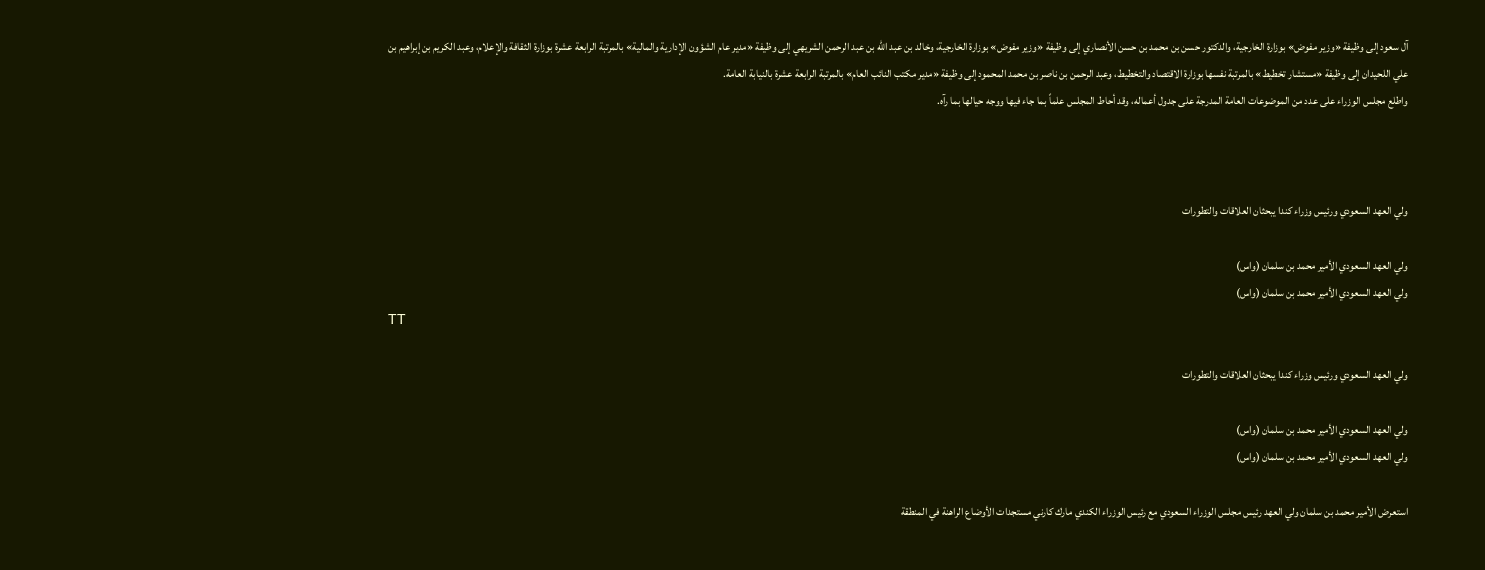آل سعود إلى وظيفة «وزير مفوض» بوزارة الخارجية، والدكتور حسن بن محمد بن حسن الأنصاري إلى وظيفة «وزير مفوض» بوزارة الخارجية، وخالد بن عبد الله بن عبد الرحمن الشريهي إلى وظيفة «مدير عام الشؤون الإدارية والمالية» بالمرتبة الرابعة عشرة بوزارة الثقافة والإعلام، وعبد الكريم بن إبراهيم بن علي اللحيدان إلى وظيفة «مستشار تخطيط» بالمرتبة نفسها بوزارة الاقتصاد والتخطيط، وعبد الرحمن بن ناصر بن محمد المحمود إلى وظيفة «مدير مكتب النائب العام» بالمرتبة الرابعة عشرة بالنيابة العامة.
واطلع مجلس الوزراء على عدد من الموضوعات العامة المدرجة على جدول أعماله، وقد أحاط المجلس علماً بما جاء فيها ووجه حيالها بما رآه.



ولي العهد السعودي ورئيس وزراء كندا يبحثان العلاقات والتطورات

ولي العهد السعودي الأمير محمد بن سلمان (واس)
ولي العهد السعودي الأمير محمد بن سلمان (واس)
TT

ولي العهد السعودي ورئيس وزراء كندا يبحثان العلاقات والتطورات

ولي العهد السعودي الأمير محمد بن سلمان (واس)
ولي العهد السعودي الأمير محمد بن سلمان (واس)

استعرض الأمير محمد بن سلمان ولي العهد رئيس مجلس الوزراء السعودي مع رئيس الوزراء الكندي مارك كارني مستجدات الأوضاع الراهنة في المنطقة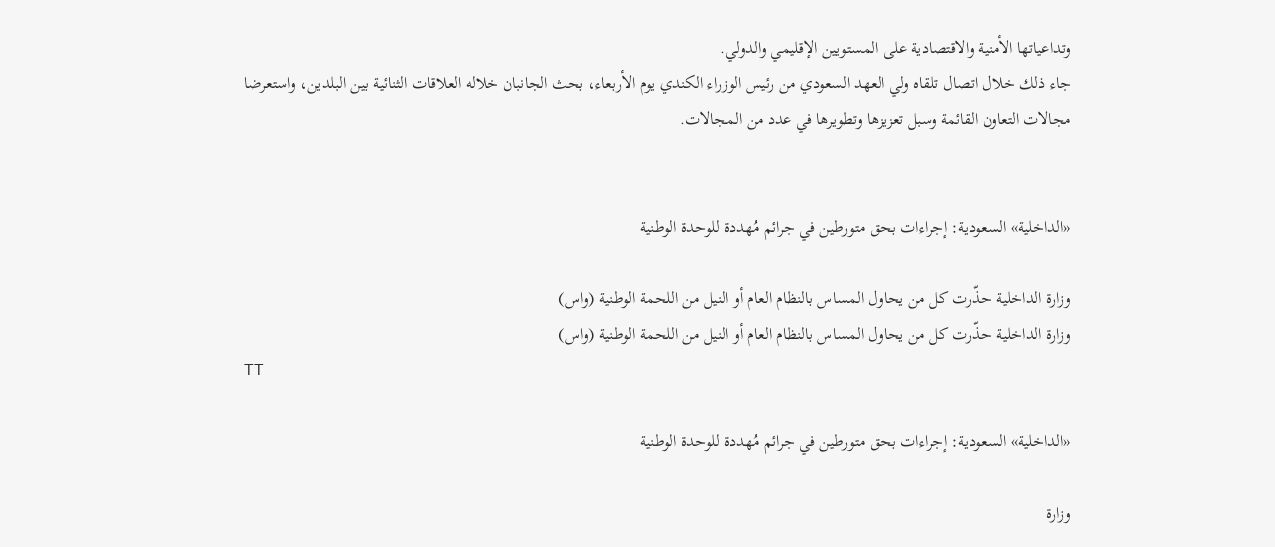وتداعياتها الأمنية والاقتصادية على المستويين الإقليمي والدولي.
جاء ذلك خلال اتصال تلقاه ولي العهد السعودي من رئيس الوزراء الكندي يوم الأربعاء، بحث الجانبان خلاله العلاقات الثنائية بين البلدين، واستعرضا مجالات التعاون القائمة وسبل تعزيزها وتطويرها في عدد من المجالات.


«الداخلية» السعودية: إجراءات بحق متورطين في جرائم مُهددة للوحدة الوطنية

وزارة الداخلية حذّرت كل من يحاول المساس بالنظام العام أو النيل من اللحمة الوطنية (واس)
وزارة الداخلية حذّرت كل من يحاول المساس بالنظام العام أو النيل من اللحمة الوطنية (واس)
TT

«الداخلية» السعودية: إجراءات بحق متورطين في جرائم مُهددة للوحدة الوطنية

وزارة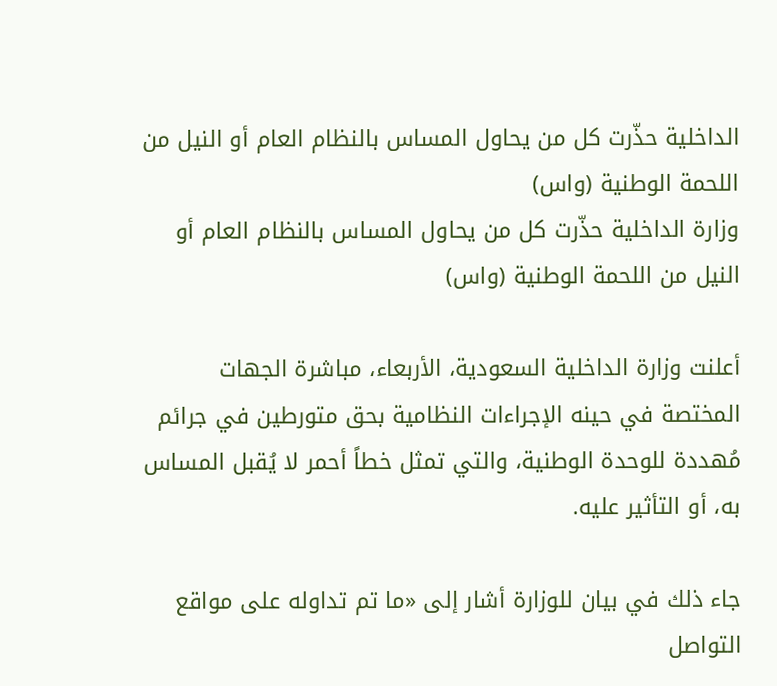الداخلية حذّرت كل من يحاول المساس بالنظام العام أو النيل من اللحمة الوطنية (واس)
وزارة الداخلية حذّرت كل من يحاول المساس بالنظام العام أو النيل من اللحمة الوطنية (واس)

أعلنت وزارة الداخلية السعودية، الأربعاء، مباشرة الجهات المختصة في حينه الإجراءات النظامية بحق متورطين في جرائم مُهددة للوحدة الوطنية، والتي تمثل خطاً أحمر لا يُقبل المساس به، أو التأثير عليه.

جاء ذلك في بيان للوزارة أشار إلى «ما تم تداوله على مواقع التواصل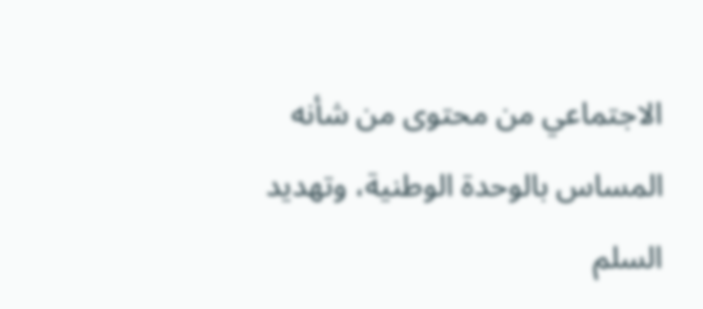الاجتماعي من محتوى من شأنه المساس بالوحدة الوطنية، وتهديد السلم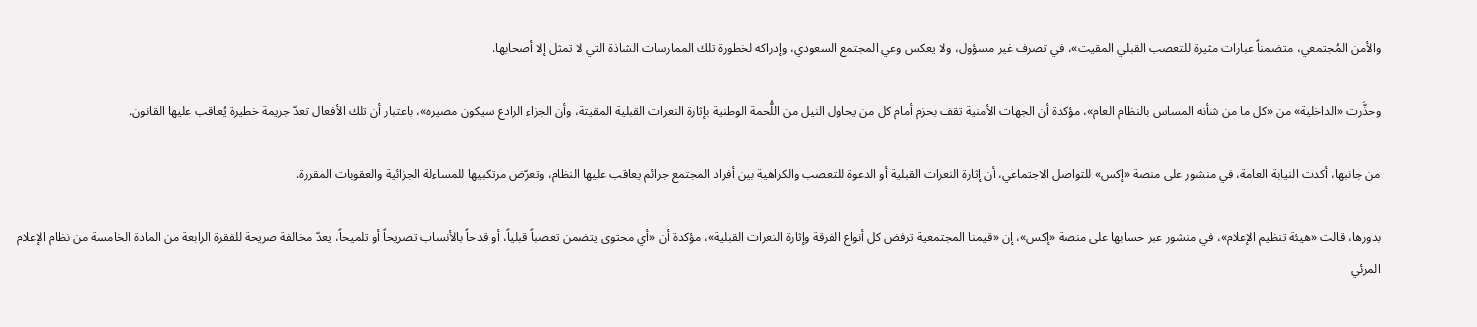والأمن المُجتمعي، متضمناً عبارات مثيرة للتعصب القبلي المقيت»، في تصرف غير مسؤول، ولا يعكس وعي المجتمع السعودي، وإدراكه لخطورة تلك الممارسات الشاذة التي لا تمثل إلا أصحابها.

وحذَّرت «الداخلية» من «كل ما من شأنه المساس بالنظام العام»، مؤكدة أن الجهات الأمنية تقف بحزم أمام كل من يحاول النيل من اللُّحمة الوطنية بإثارة النعرات القبلية المقيتة، وأن الجزاء الرادع سيكون مصيره»، باعتبار أن تلك الأفعال تعدّ جريمة خطيرة يُعاقب عليها القانون.

من جانبها، أكدت النيابة العامة، في منشور على منصة «إكس» للتواصل الاجتماعي، أن إثارة النعرات القبلية أو الدعوة للتعصب والكراهية بين أفراد المجتمع جرائم يعاقب عليها النظام، وتعرّض مرتكبيها للمساءلة الجزائية والعقوبات المقررة.

بدورها، قالت «هيئة تنظيم الإعلام»، في منشور عبر حسابها على منصة «إكس»، إن «قيمنا المجتمعية ترفض كل أنواع الفرقة وإثارة النعرات القبلية»، مؤكدة أن «أي محتوى يتضمن تعصباً قبلياً، أو قدحاً بالأنساب تصريحاً أو تلميحاً، يعدّ مخالفة صريحة للفقرة الرابعة من المادة الخامسة من نظام الإعلام المرئي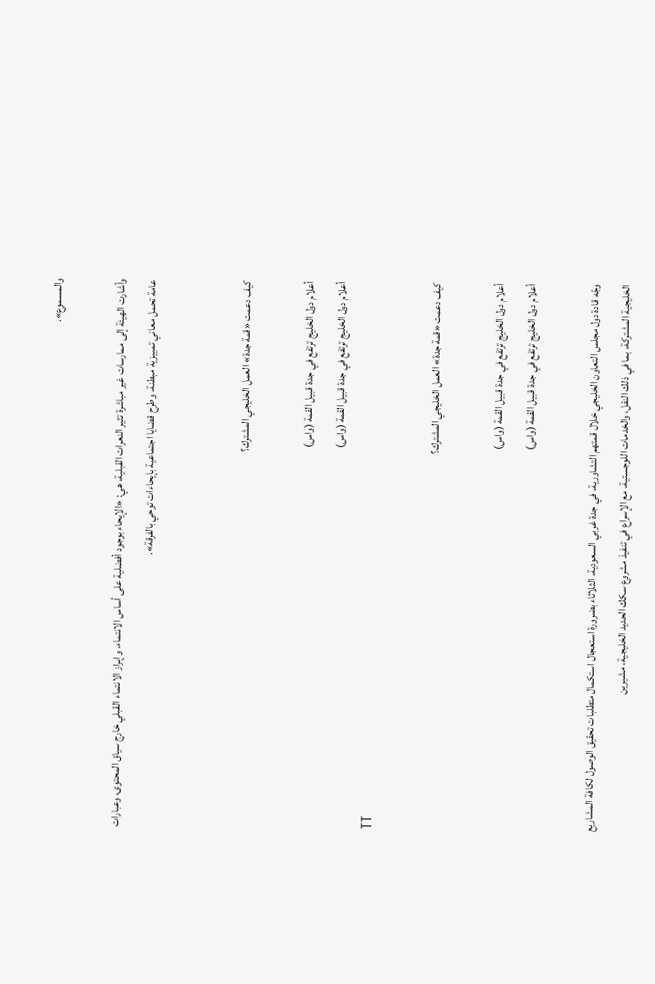والمسموع».

وأشارت الهيئة إلى ممارسات غير مباشرة تثير النعرات القبلية، هي: «الإيحاء بوجود أفضلية على أساس الانتماء، وإبراز الانتماء القبلي خارج سياق المحتوى، وعبارات عامة تحمل معاني تمييزية مبطنة، وطرح قضايا اجتماعية بإيحاءات توحي بالفرقة».


كيف دعمت «قمة جدة» العمل الخليجي المشترك؟

أعلام دول الخليج ترتفع في جدة قبيل القمة (واس)
أعلام دول الخليج ترتفع في جدة قبيل القمة (واس)
TT

كيف دعمت «قمة جدة» العمل الخليجي المشترك؟

أعلام دول الخليج ترتفع في جدة قبيل القمة (واس)
أعلام دول الخليج ترتفع في جدة قبيل القمة (واس)

وجّه قادة دول مجلس التعاون الخليجي خلال قمتهم التشاورية، في جدة غربي السعودية، الثلاثاء بضرورة استعجال استكمال متطلبات تحقيق الوصول لكافة المشاريع الخليجية المشتركة، بما في ذلك النقل، والخدمات اللوجستية، مع الإسراع في تنفيذ مشروع سكك الحديد الخليجية، مشيرين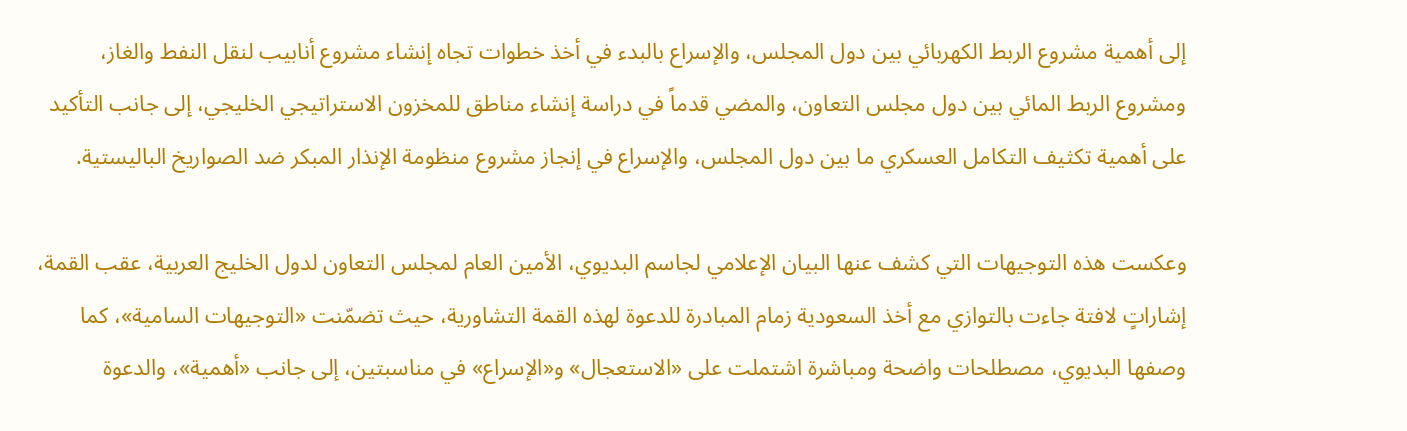إلى أهمية مشروع الربط الكهربائي بين دول المجلس، والإسراع بالبدء في أخذ خطوات تجاه إنشاء مشروع أنابيب لنقل النفط والغاز، ومشروع الربط المائي بين دول مجلس التعاون، والمضي قدماً في دراسة إنشاء مناطق للمخزون الاستراتيجي الخليجي، إلى جانب التأكيد على أهمية تكثيف التكامل العسكري ما بين دول المجلس، والإسراع في إنجاز مشروع منظومة الإنذار المبكر ضد الصواريخ الباليستية.

وعكست هذه التوجيهات التي كشف عنها البيان الإعلامي لجاسم البديوي، الأمين العام لمجلس التعاون لدول الخليج العربية، عقب القمة، إشاراتٍ لافتة جاءت بالتوازي مع أخذ السعودية زمام المبادرة للدعوة لهذه القمة التشاورية، حيث تضمّنت «التوجيهات السامية»، كما وصفها البديوي، مصطلحات واضحة ومباشرة اشتملت على «الاستعجال» و«الإسراع» في مناسبتين، إلى جانب «أهمية»، والدعوة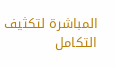المباشرة لتكثيف التكامل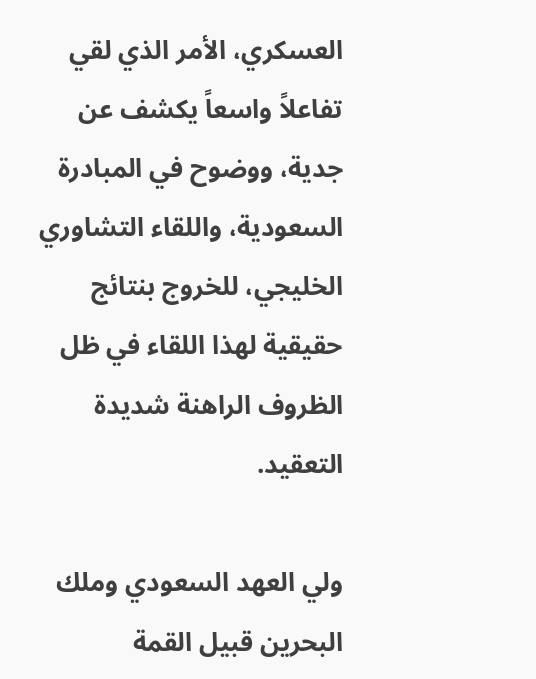العسكري، الأمر الذي لقي تفاعلاً واسعاً يكشف عن جدية، ووضوح في المبادرة السعودية، واللقاء التشاوري الخليجي، للخروج بنتائج حقيقية لهذا اللقاء في ظل الظروف الراهنة شديدة التعقيد.

ولي العهد السعودي وملك البحرين قبيل القمة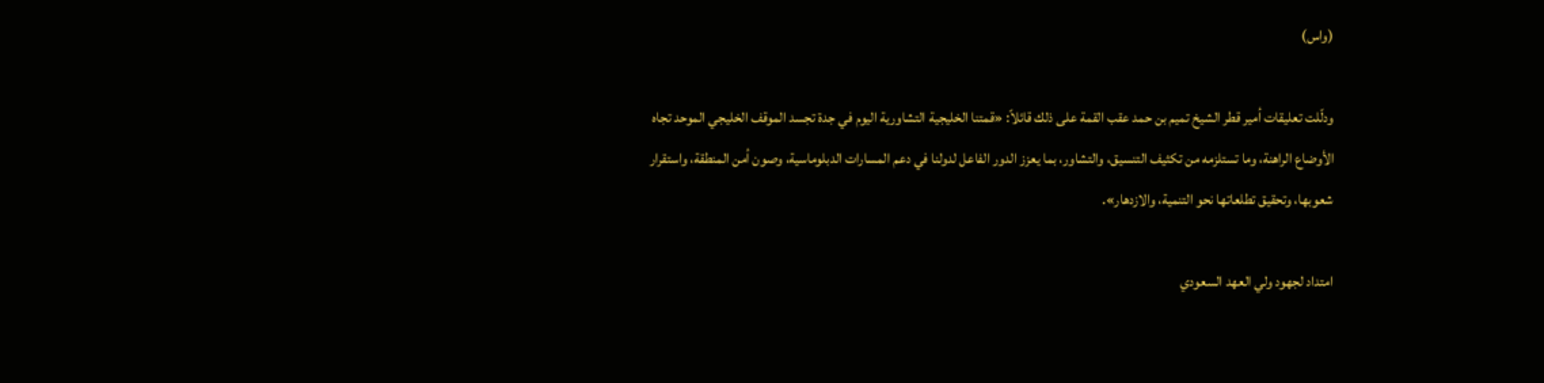(واس)

ودلّلت تعليقات أمير قطر الشيخ تميم بن حمد عقب القمة على ذلك قائلاً: «قمتنا الخليجية التشاورية اليوم في جدة تجسد الموقف الخليجي الموحد تجاه الأوضاع الراهنة، وما تستلزمه من تكثيف التنسيق، والتشاور، بما يعزز الدور الفاعل لدولنا في دعم المسارات الدبلوماسية، وصون أمن المنطقة، واستقرار شعوبها، وتحقيق تطلعاتها نحو التنمية، والازدهار».

امتداد لجهود ولي العهد السعودي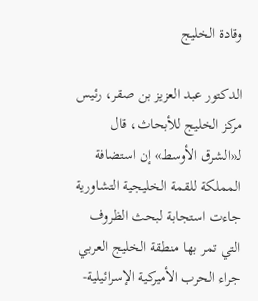وقادة الخليج

الدكتور عبد العزيز بن صقر، رئيس مركز الخليج للأبحاث، قال لـ«الشرق الأوسط» إن استضافة المملكة للقمة الخليجية التشاورية جاءت استجابة لبحث الظروف التي تمر بها منطقة الخليج العربي جراء الحرب الأميركية الإسرائيلية-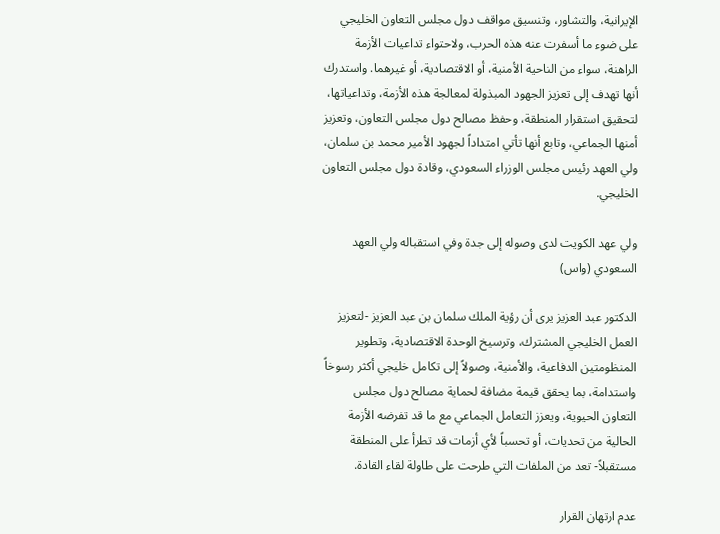الإيرانية، والتشاور، وتنسيق مواقف دول مجلس التعاون الخليجي على ضوء ما أسفرت عنه هذه الحرب، ولاحتواء تداعيات الأزمة الراهنة، سواء من الناحية الأمنية، أو الاقتصادية، أو غيرهما. واستدرك أنها تهدف إلى تعزيز الجهود المبذولة لمعالجة هذه الأزمة، وتداعياتها، لتحقيق استقرار المنطقة، وحفظ مصالح دول مجلس التعاون، وتعزيز أمنها الجماعي، وتابع أنها تأتي امتداداً لجهود الأمير محمد بن سلمان، ولي العهد رئيس مجلس الوزراء السعودي، وقادة دول مجلس التعاون الخليجي.

ولي عهد الكويت لدى وصوله إلى جدة وفي استقباله ولي العهد السعودي (واس)

الدكتور عبد العزيز يرى أن رؤية الملك سلمان بن عبد العزيز -لتعزيز العمل الخليجي المشترك، وترسيخ الوحدة الاقتصادية، وتطوير المنظومتين الدفاعية، والأمنية، وصولاً إلى تكامل خليجي أكثر رسوخاً واستدامة، بما يحقق قيمة مضافة لحماية مصالح دول مجلس التعاون الحيوية، ويعزز التعامل الجماعي مع ما قد تفرضه الأزمة الحالية من تحديات، أو تحسباً لأي أزمات قد تطرأ على المنطقة مستقبلاً- تعد من الملفات التي طرحت على طاولة لقاء القادة.

عدم ارتهان القرار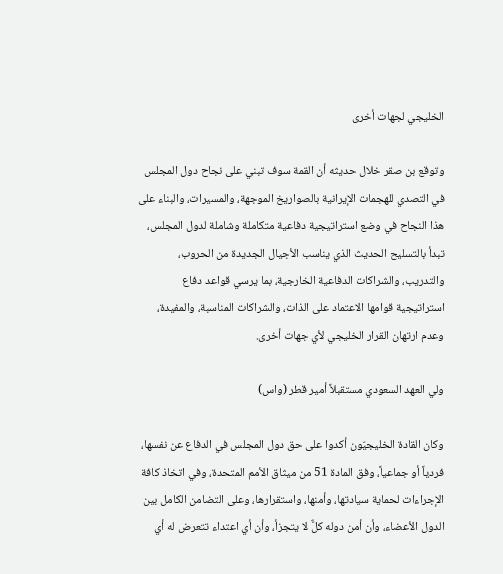الخليجي لجهات أخرى

وتوقع بن صقر خلال حديثه أن القمة سوف تبني على نجاح دول المجلس في التصدي للهجمات الإيرانية بالصواريخ الموجهة، والمسيرات، والبناء على هذا النجاح في وضع استراتيجية دفاعية متكاملة وشاملة لدول المجلس، تبدأ بالتسليح الحديث الذي يناسب الأجيال الجديدة من الحروب، والتدريب، والشراكات الدفاعية الخارجية، بما يرسي قواعد دفاع استراتيجية قوامها الاعتماد على الذات، والشراكات المناسبة، والمفيدة، وعدم ارتهان القرار الخليجي لأي جهات أخرى.

ولي العهد السعودي مستقبلاً أمير قطر (واس)

وكان القادة الخليجيّون أكدوا على حق دول المجلس في الدفاع عن نفسها، فردياً أو جماعياً، وفق المادة 51 من ميثاق الأمم المتحدة، وفي اتخاذ كافة الإجراءات لحماية سيادتها، وأمنها، واستقرارها، وعلى التضامن الكامل بين الدول الأعضاء، وأن أمن دوله كلٌّ لا يتجزأ، وأن أي اعتداء تتعرض له أي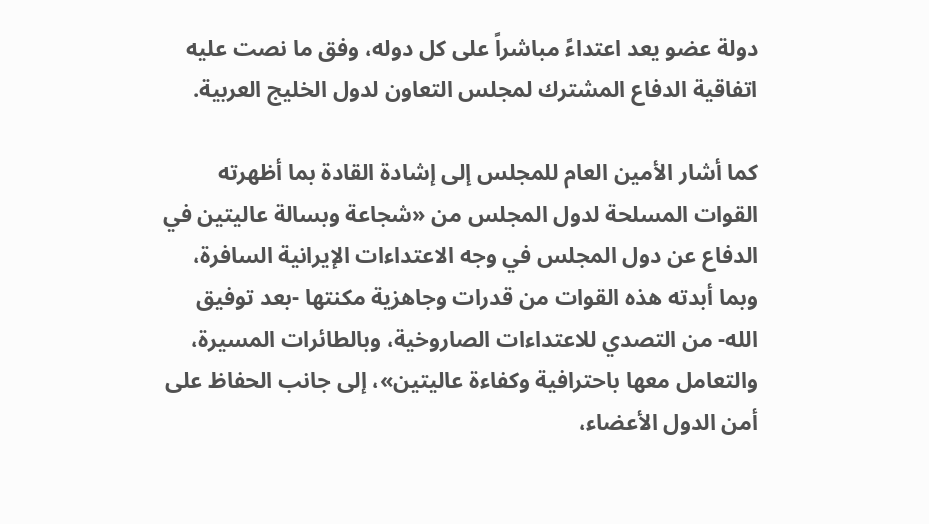دولة عضو يعد اعتداءً مباشراً على كل دوله، وفق ما نصت عليه اتفاقية الدفاع المشترك لمجلس التعاون لدول الخليج العربية.

كما أشار الأمين العام للمجلس إلى إشادة القادة بما أظهرته القوات المسلحة لدول المجلس من «شجاعة وبسالة عاليتين في الدفاع عن دول المجلس في وجه الاعتداءات الإيرانية السافرة، وبما أبدته هذه القوات من قدرات وجاهزية مكنتها -بعد توفيق الله- من التصدي للاعتداءات الصاروخية، وبالطائرات المسيرة، والتعامل معها باحترافية وكفاءة عاليتين»، إلى جانب الحفاظ على أمن الدول الأعضاء،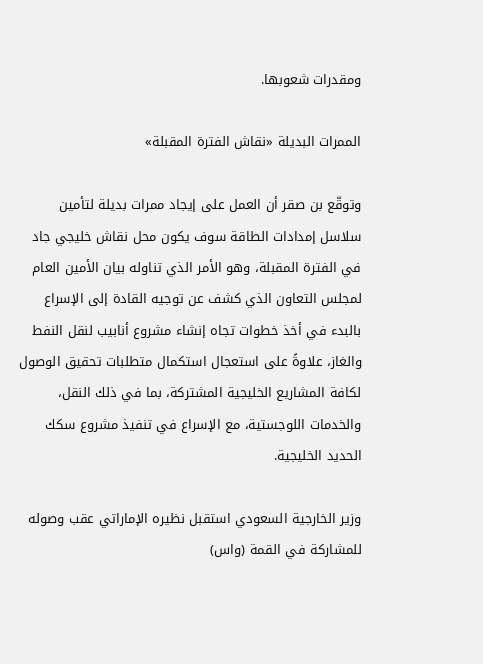ومقدرات شعوبها.

الممرات البديلة «نقاش الفترة المقبلة»

وتوقّع بن صقر أن العمل على إيجاد ممرات بديلة لتأمين سلاسل إمدادات الطاقة سوف يكون محل نقاش خليجي جاد في الفترة المقبلة، وهو الأمر الذي تناوله بيان الأمين العام لمجلس التعاون الذي كشف عن توجيه القادة إلى الإسراع بالبدء في أخذ خطوات تجاه إنشاء مشروع أنابيب لنقل النفط والغاز، علاوةً على استعجال استكمال متطلبات تحقيق الوصول لكافة المشاريع الخليجية المشتركة، بما في ذلك النقل، والخدمات اللوجستية، مع الإسراع في تنفيذ مشروع سكك الحديد الخليجية.

وزير الخارجية السعودي استقبل نظيره الإماراتي عقب وصوله للمشاركة في القمة (واس)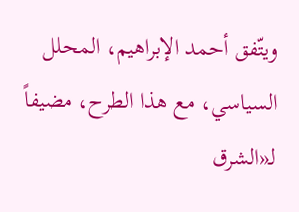ويتّفق أحمد الإبراهيم، المحلل السياسي، مع هذا الطرح، مضيفاً لـ«الشرق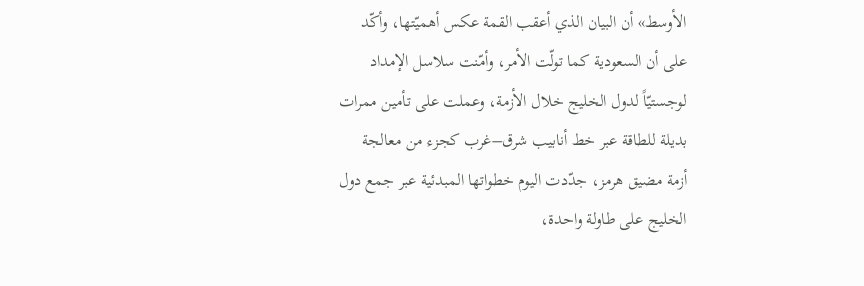الأوسط» أن البيان الذي أعقب القمة عكس أهميّتها، وأكّد على أن السعودية كما تولّت الأمر، وأمّنت سلاسل الإمداد لوجستيّاً لدول الخليج خلال الأزمة، وعملت على تأمين ممرات بديلة للطاقة عبر خط أنابيب شرق–غرب كجزء من معالجة أزمة مضيق هرمز، جدّدت اليوم خطواتها المبدئية عبر جمع دول الخليج على طاولة واحدة،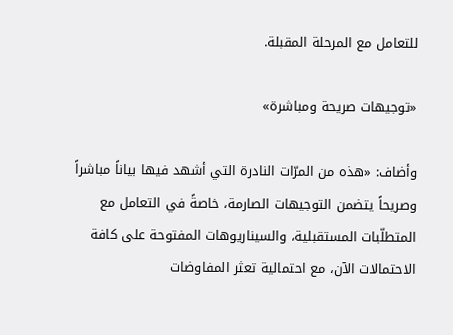للتعامل مع المرحلة المقبلة.

«توجيهات صريحة ومباشرة»

وأضاف: «هذه من المرّات النادرة التي أشهد فيها بياناً مباشراً وصريحاً يتضمن التوجيهات الصارمة، خاصةً في التعامل مع المتطلّبات المستقبلية، والسيناريوهات المفتوحة على كافة الاحتمالات الآن، مع احتمالية تعثر المفاوضات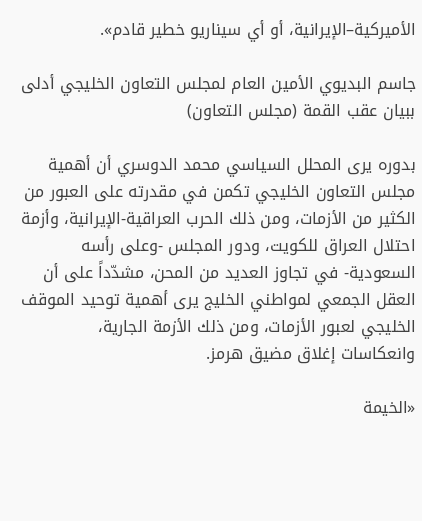الأميركية–الإيرانية، أو أي سيناريو خطير قادم».

جاسم البديوي الأمين العام لمجلس التعاون الخليجي أدلى ببيان عقب القمة (مجلس التعاون)

بدوره يرى المحلل السياسي محمد الدوسري أن أهمية مجلس التعاون الخليجي تكمن في مقدرته على العبور من الكثير من الأزمات، ومن ذلك الحرب العراقية-الإيرانية، وأزمة احتلال العراق للكويت، ودور المجلس -وعلى رأسه السعودية- في تجاوز العديد من المحن، مشدّداً على أن العقل الجمعي لمواطني الخليج يرى أهمية توحيد الموقف الخليجي لعبور الأزمات، ومن ذلك الأزمة الجارية، وانعكاسات إغلاق مضيق هرمز.

«الخيمة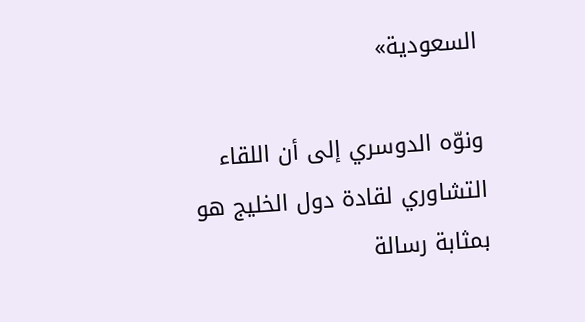السعودية»

ونوّه الدوسري إلى أن اللقاء التشاوري لقادة دول الخليج هو بمثابة رسالة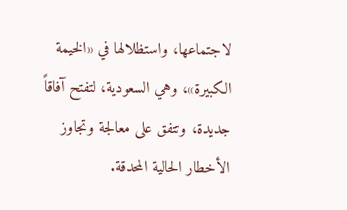لاجتماعها، واستظلالها في «الخيمة الكبيرة»، وهي السعودية، لتفتح آفاقاً جديدة، وتتفق على معالجة وتجاوز الأخطار الحالية المحدقة.